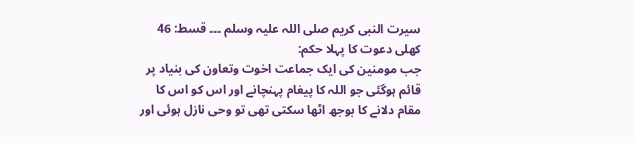سیرت النبی کریم صلی اللہ علیہ وسلم ۔۔۔ قسط: 46
کھلی دعوت کا پہلا حکم:
جب مومنین کی ایک جماعت اخوت وتعاون کی بنیاد پر قائم ہوگئی جو اللہ کا پیغام پہنچانے اور اس کو اس کا مقام دلانے کا بوجھ اٹھا سکتی تھی تو وحی نازل ہوئی اور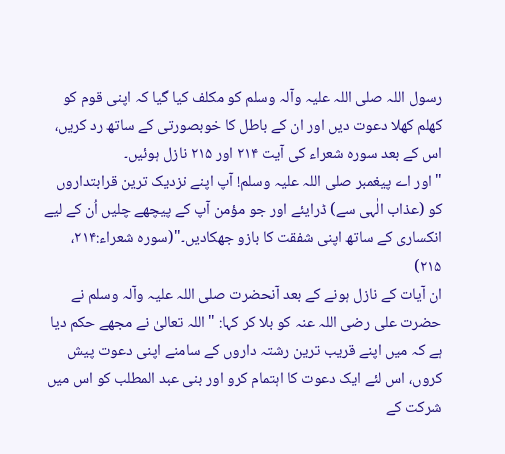رسول اللہ صلی اللہ علیہ وآلہ وسلم کو مکلف کیا گیا کہ اپنی قوم کو کھلم کھلا دعوت دیں اور ان کے باطل کا خوبصورتی کے ساتھ رد کریں، اس کے بعد سورہ شعراء کی آیت ۲۱۴ اور ۲۱۵ نازل ہوئیں۔
"اور اے پیغمبر صلی اللہ علیہ وسلم! آپ اپنے نزدیک ترین قرابتداروں کو (عذاب الٰہی سے) ڈرایئے اور جو مؤمن آپ کے پیچھے چلیں اُن کے لیے انکساری کے ساتھ اپنی شفقت کا بازو جھکادیں۔"(سورہ شعراء:۲۱۴، ۲۱۵)
ان آیات کے نازل ہونے کے بعد آنحضرت صلی اللہ علیہ وآلہ وسلم نے حضرت علی رضی اللہ عنہ کو بلا کر کہا: "اللہ تعالیٰ نے مجھے حکم دیا ہے کہ میں اپنے قریب ترین رشتہ داروں کے سامنے اپنی دعوت پیش کروں، اس لئے ایک دعوت کا اہتمام کرو اور بنی عبد المطلب کو اس میں شرکت کے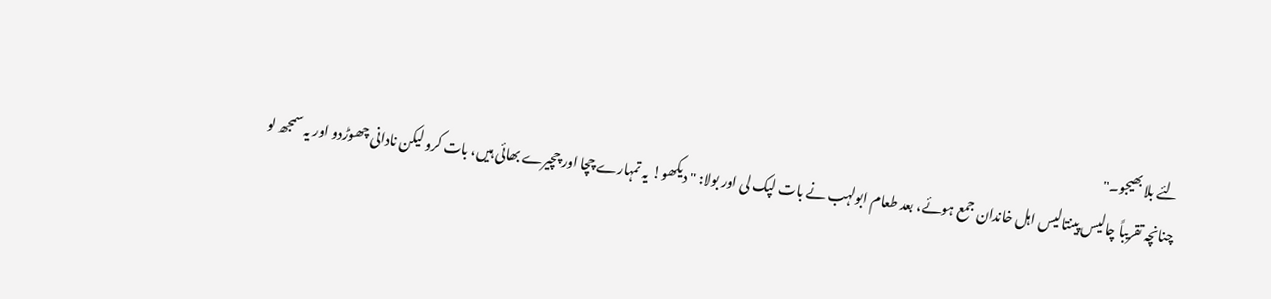لئے بلا بھیجو۔"
چنانچہ تقریباً چالیس پینتالیس اہل خاندان جمع ہوئے، بعد طعام ابولہب نے بات لپک لی اور بولا: "دیکھو! یہ تمہارے چچا اور چچیرے بھائی ہیں، بات کرو لیکن نادانی چھوڑدو اور یہ سمجھ لو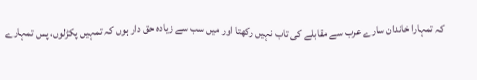کہ تمہارا خاندان سارے عرب سے مقابلے کی تاب نہیں رکھتا اور میں سب سے زیادہ حق دار ہوں کہ تمہیں پکڑلوں، پس تمہارے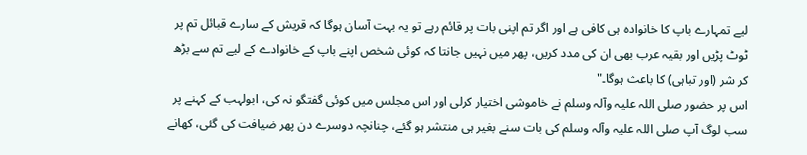لیے تمہارے باپ کا خانوادہ ہی کافی ہے اور اگر تم اپنی بات پر قائم رہے تو یہ بہت آسان ہوگا کہ قریش کے سارے قبائل تم پر ٹوٹ پڑیں اور بقیہ عرب بھی ان کی مدد کریں، پھر میں نہیں جانتا کہ کوئی شخص اپنے باپ کے خانوادے کے لیے تم سے بڑھ کر شر (اور تباہی) کا باعث ہوگا۔"
اس پر حضور صلی اللہ علیہ وآلہ وسلم نے خاموشی اختیار کرلی اور اس مجلس میں کوئی گفتگو نہ کی، ابولہب کے کہنے پر سب لوگ آپ صلی اللہ علیہ وآلہ وسلم کی بات سنے بغیر ہی منتشر ہو گئے، چنانچہ دوسرے دن پھر ضیافت کی گئی، کھانے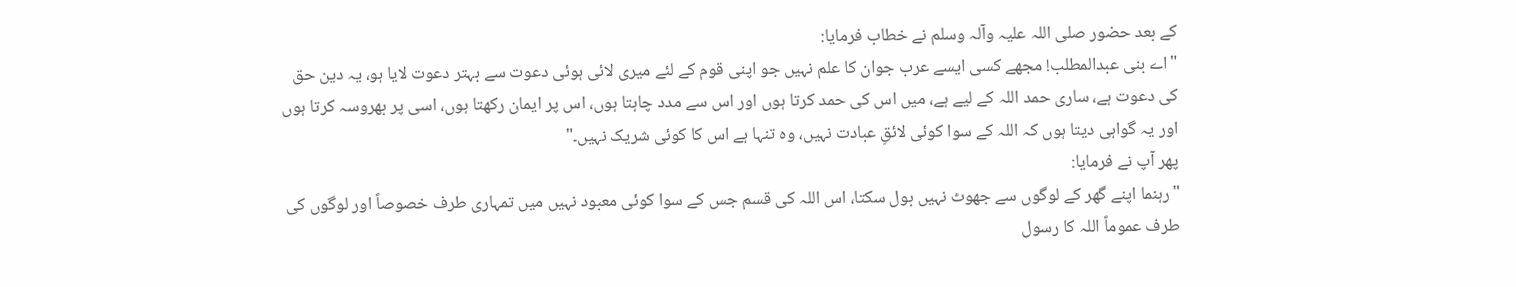کے بعد حضور صلی اللہ علیہ وآلہ وسلم نے خطاب فرمایا:
"اے بنی عبدالمطلب! مجھے کسی ایسے عرب جوان کا علم نہیں جو اپنی قوم کے لئے میری لائی ہوئی دعوت سے بہتر دعوت لایا ہو، یہ دین حق کی دعوت ہے، ساری حمد اللہ کے لیے ہے، میں اس کی حمد کرتا ہوں اور اس سے مدد چاہتا ہوں، اس پر ایمان رکھتا ہوں، اسی پر بھروسہ کرتا ہوں اور یہ گواہی دیتا ہوں کہ اللہ کے سوا کوئی لائقِ عبادت نہیں، وہ تنہا ہے اس کا کوئی شریک نہیں۔"
پھر آپ نے فرمایا:
"رہنما اپنے گھر کے لوگوں سے جھوٹ نہیں بول سکتا، اس اللہ کی قسم جس کے سوا کوئی معبود نہیں میں تمہاری طرف خصوصاً اور لوگوں کی طرف عموماً اللہ کا رسول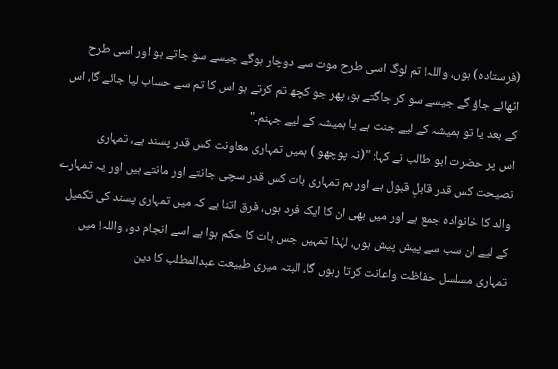(فرستادہ) ہوں، واللہ! تم لوگ اسی طرح موت سے دوچار ہوگے جیسے سو جاتے ہو اور اسی طرح اٹھائے جاؤ گے جیسے سو کر جاگتے ہو، پھر جو کچھ تم کرتے ہو اس کا تم سے حساب لیا جائے گا، اس کے بعد یا تو ہمیشہ کے لیے جنت ہے یا ہمیشہ کے لیے جہنم۔"
اس پر حضرت ابو طالب نے کہا: "(نہ پوچھو ) ہمیں تمہاری معاونت کس قدر پسند ہے، تمہاری نصیحت کس قدر قابلِ قبول ہے اور ہم تمہاری بات کس قدر سچی جانتے اور مانتے ہیں اور یہ تمہارے والد کا خانوادہ جمع ہے اور میں بھی ان کا ایک فرد ہوں، فرق اتنا ہے کہ میں تمہاری پسند کی تکمیل کے لیے ان سب سے پیش پیش ہوں، لہٰذا تمہیں جس بات کا حکم ہوا ہے اسے انجام دو، واللہ! میں تمہاری مسلسل حفاظت واعانت کرتا رہوں گا، البتہ میری طبیعت عبدالمطلب کا دین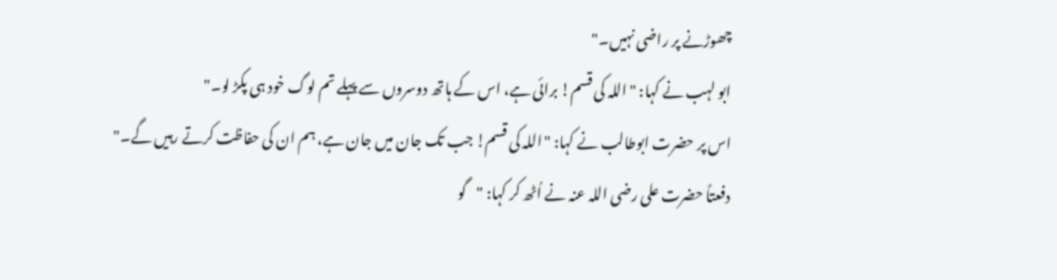چھوڑنے پر راضی نہیں۔"
ابو لہب نے کہا: "اللہ کی قسم! برائی ہے، اس کے ہاتھ دوسروں سے پہلے تم لوگ خود ہی پکڑ لو۔"
اس پر حضرت ابوطالب نے کہا: "اللہ کی قسم! جب تک جان میں جان ہے، ہم ان کی حفاظت کرتے رہیں گے۔"
دفعتاً حضرت علی رضی اللہ عنہ نے اُٹھ کر کہا: "گو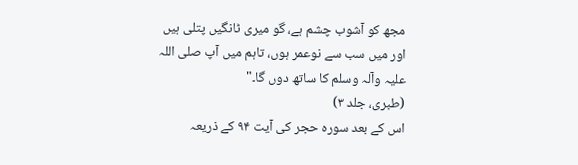مجھ کو آشوب چشم ہے، گو میری ٹانگیں پتلی ہیں اور میں سب سے نوعمر ہوں، تاہم میں آپ صلی اللہ علیہ وآلہ وسلم کا ساتھ دوں گا۔"
(طبری، جلد ۳)
اس کے بعد سورہ حجر کی آیت ۹۴ کے ذریعہ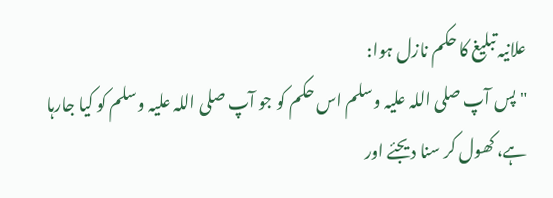علانیہ تبلیغ کا حکم نازل ہوا:
"پس آپ صلی اللہ علیہ وسلم اس حکم کو جو آپ صلی اللہ علیہ وسلم کو کیا جارہا ہے، کھول کر سنا دیجئے اور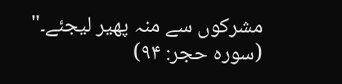مشرکوں سے منہ پھیر لیجئے۔" (سورہ حجر: ۹۴)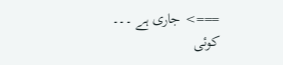===> جاری ہے ۔۔۔
کوئی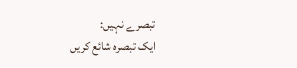تبصرے نہیں:
ایک تبصرہ شائع کریں